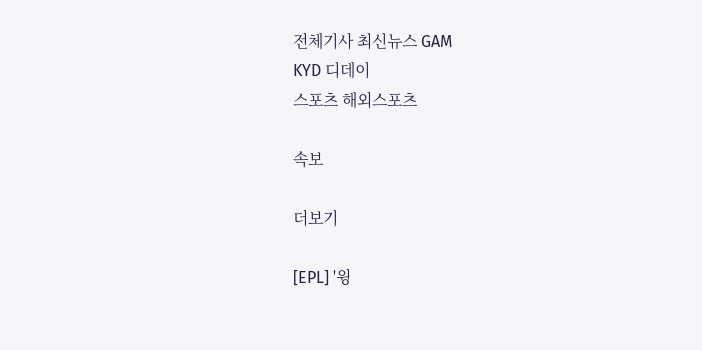전체기사 최신뉴스 GAM
KYD 디데이
스포츠 해외스포츠

속보

더보기

[EPL] '윙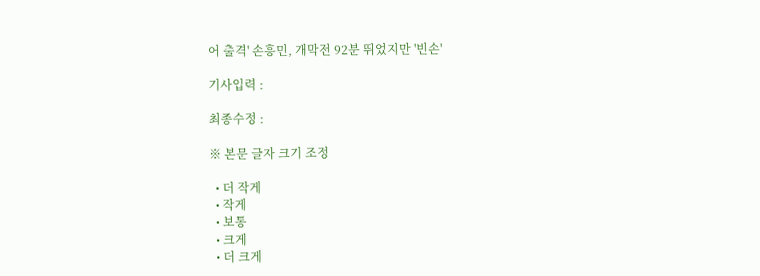어 출격' 손흥민, 개막전 92분 뛰었지만 '빈손'

기사입력 :

최종수정 :

※ 본문 글자 크기 조정

  • 더 작게
  • 작게
  • 보통
  • 크게
  • 더 크게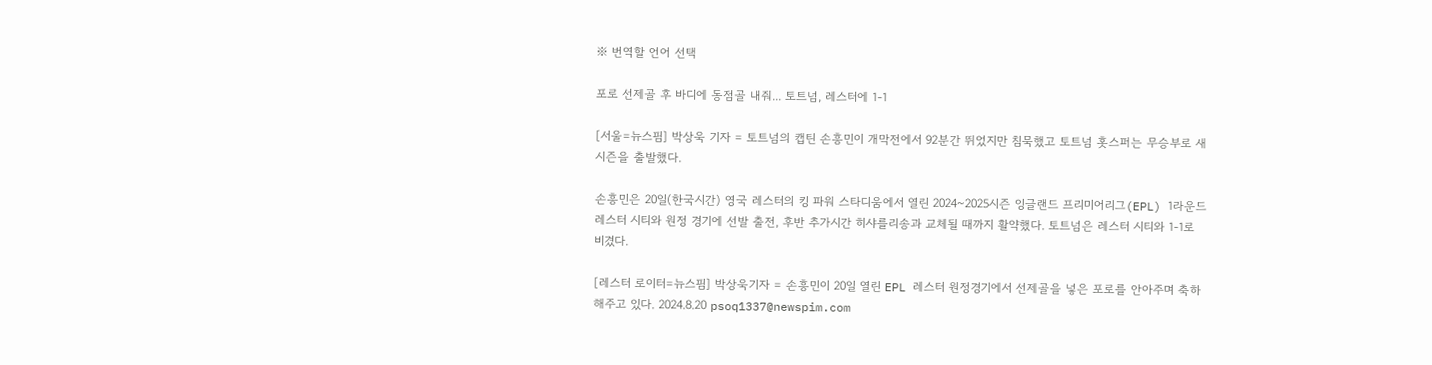※ 번역할 언어 선택

포로 선제골 후 바디에 동점골 내줘... 토트넘, 레스터에 1-1

[서울=뉴스핌] 박상욱 기자 = 토트넘의 캡틴 손흥민이 개막전에서 92분간 뛰었지만 침묵했고 토트넘 홋스퍼는 무승부로 새 시즌을 출발했다.

손흥민은 20일(한국시간) 영국 레스터의 킹 파워 스타디움에서 열린 2024~2025시즌 잉글랜드 프리미어리그(EPL) 1라운드 레스터 시티와 원정 경기에 선발 출전, 후반 추가시간 히샤를리송과 교체될 때까지 활약했다. 토트넘은 레스터 시티와 1-1로 비겼다.

[레스터 로이터=뉴스핌] 박상욱기자 = 손흥민이 20일 열린 EPL 레스터 원정경기에서 선제골을 넣은 포로를 안아주며 축하해주고 있다. 2024.8.20 psoq1337@newspim.com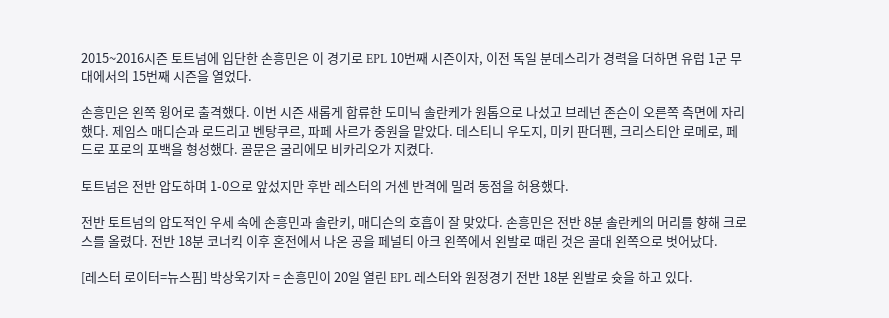2015~2016시즌 토트넘에 입단한 손흥민은 이 경기로 EPL 10번째 시즌이자, 이전 독일 분데스리가 경력을 더하면 유럽 1군 무대에서의 15번째 시즌을 열었다.

손흥민은 왼쪽 윙어로 출격했다. 이번 시즌 새롭게 합류한 도미닉 솔란케가 원톱으로 나섰고 브레넌 존슨이 오른쪽 측면에 자리했다. 제임스 매디슨과 로드리고 벤탕쿠르, 파페 사르가 중원을 맡았다. 데스티니 우도지, 미키 판더펜, 크리스티안 로메로, 페드로 포로의 포백을 형성했다. 골문은 굴리에모 비카리오가 지켰다.

토트넘은 전반 압도하며 1-0으로 앞섰지만 후반 레스터의 거센 반격에 밀려 동점을 허용했다.

전반 토트넘의 압도적인 우세 속에 손흥민과 솔란키, 매디슨의 호흡이 잘 맞았다. 손흥민은 전반 8분 솔란케의 머리를 향해 크로스를 올렸다. 전반 18분 코너킥 이후 혼전에서 나온 공을 페널티 아크 왼쪽에서 왼발로 때린 것은 골대 왼쪽으로 벗어났다.

[레스터 로이터=뉴스핌] 박상욱기자 = 손흥민이 20일 열린 EPL 레스터와 원정경기 전반 18분 왼발로 슛을 하고 있다.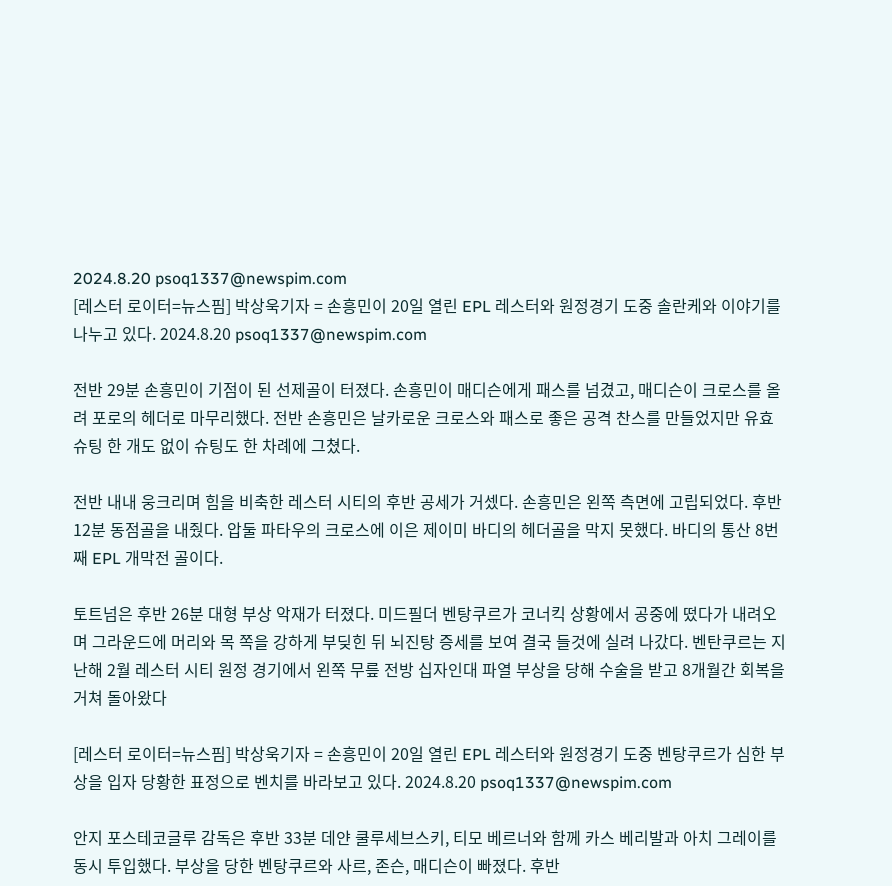2024.8.20 psoq1337@newspim.com
[레스터 로이터=뉴스핌] 박상욱기자 = 손흥민이 20일 열린 EPL 레스터와 원정경기 도중 솔란케와 이야기를 나누고 있다. 2024.8.20 psoq1337@newspim.com

전반 29분 손흥민이 기점이 된 선제골이 터졌다. 손흥민이 매디슨에게 패스를 넘겼고, 매디슨이 크로스를 올려 포로의 헤더로 마무리했다. 전반 손흥민은 날카로운 크로스와 패스로 좋은 공격 찬스를 만들었지만 유효슈팅 한 개도 없이 슈팅도 한 차례에 그쳤다.

전반 내내 웅크리며 힘을 비축한 레스터 시티의 후반 공세가 거셌다. 손흥민은 왼쪽 측면에 고립되었다. 후반 12분 동점골을 내줬다. 압둘 파타우의 크로스에 이은 제이미 바디의 헤더골을 막지 못했다. 바디의 통산 8번째 EPL 개막전 골이다.

토트넘은 후반 26분 대형 부상 악재가 터졌다. 미드필더 벤탕쿠르가 코너킥 상황에서 공중에 떴다가 내려오며 그라운드에 머리와 목 쪽을 강하게 부딪힌 뒤 뇌진탕 증세를 보여 결국 들것에 실려 나갔다. 벤탄쿠르는 지난해 2월 레스터 시티 원정 경기에서 왼쪽 무릎 전방 십자인대 파열 부상을 당해 수술을 받고 8개월간 회복을 거쳐 돌아왔다

[레스터 로이터=뉴스핌] 박상욱기자 = 손흥민이 20일 열린 EPL 레스터와 원정경기 도중 벤탕쿠르가 심한 부상을 입자 당황한 표정으로 벤치를 바라보고 있다. 2024.8.20 psoq1337@newspim.com

안지 포스테코글루 감독은 후반 33분 데얀 쿨루세브스키, 티모 베르너와 함께 카스 베리발과 아치 그레이를 동시 투입했다. 부상을 당한 벤탕쿠르와 사르, 존슨, 매디슨이 빠졌다. 후반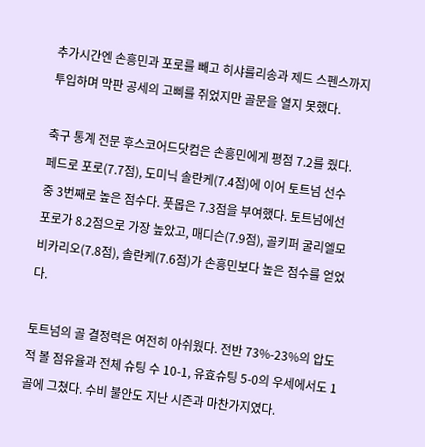추가시간엔 손흥민과 포로를 빼고 히샤를리송과 제드 스펜스까지 투입하며 막판 공세의 고삐를 쥐었지만 골문을 열지 못했다.

축구 통계 전문 후스코어드닷컴은 손흥민에게 평점 7.2를 줬다. 페드로 포로(7.7점), 도미닉 솔란케(7.4점)에 이어 토트넘 선수 중 3번째로 높은 점수다. 풋몹은 7.3점을 부여했다. 토트넘에선 포로가 8.2점으로 가장 높았고, 매디슨(7.9점), 골키퍼 굴리엘모 비카리오(7.8점), 솔란케(7.6점)가 손흥민보다 높은 점수를 얻었다.

토트넘의 골 결정력은 여전히 아쉬웠다. 전반 73%-23%의 압도적 볼 점유율과 전체 슈팅 수 10-1, 유효슈팅 5-0의 우세에서도 1골에 그쳤다. 수비 불안도 지난 시즌과 마찬가지였다.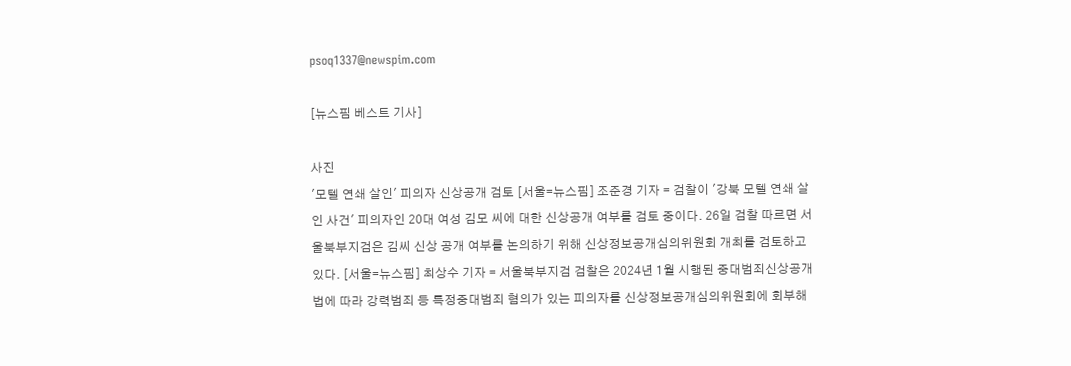psoq1337@newspim.com

[뉴스핌 베스트 기사]

사진
'모텔 연쇄 살인' 피의자 신상공개 검토 [서울=뉴스핌] 조준경 기자 = 검찰이 '강북 모텔 연쇄 살인 사건' 피의자인 20대 여성 김모 씨에 대한 신상공개 여부를 검토 중이다. 26일 검찰 따르면 서울북부지검은 김씨 신상 공개 여부를 논의하기 위해 신상정보공개심의위원회 개최를 검토하고 있다. [서울=뉴스핌] 최상수 기자 = 서울북부지검 검찰은 2024년 1월 시행된 중대범죄신상공개법에 따라 강력범죄 등 특정중대범죄 혐의가 있는 피의자를 신상정보공개심의위원회에 회부해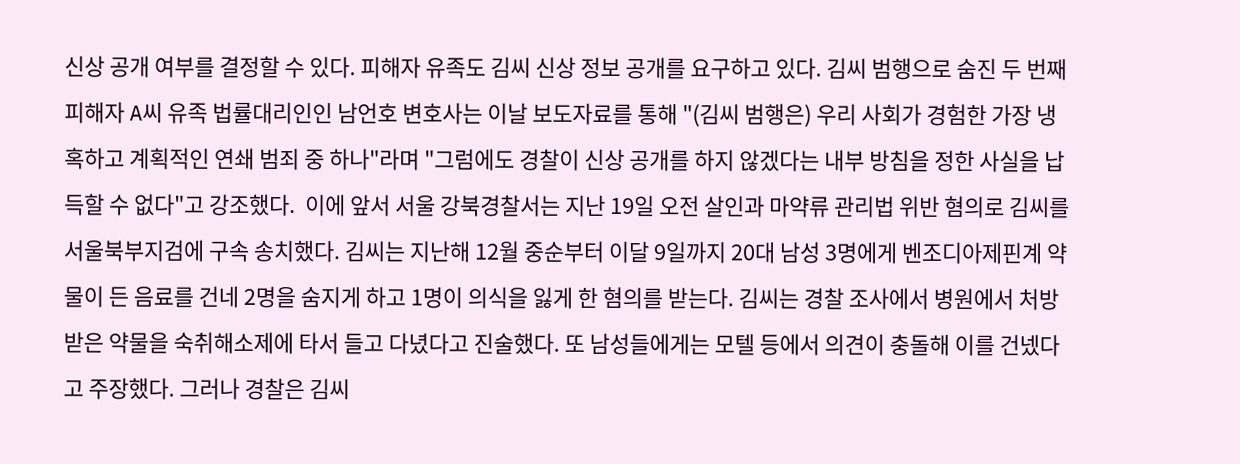신상 공개 여부를 결정할 수 있다. 피해자 유족도 김씨 신상 정보 공개를 요구하고 있다. 김씨 범행으로 숨진 두 번째 피해자 A씨 유족 법률대리인인 남언호 변호사는 이날 보도자료를 통해 "(김씨 범행은) 우리 사회가 경험한 가장 냉혹하고 계획적인 연쇄 범죄 중 하나"라며 "그럼에도 경찰이 신상 공개를 하지 않겠다는 내부 방침을 정한 사실을 납득할 수 없다"고 강조했다.  이에 앞서 서울 강북경찰서는 지난 19일 오전 살인과 마약류 관리법 위반 혐의로 김씨를 서울북부지검에 구속 송치했다. 김씨는 지난해 12월 중순부터 이달 9일까지 20대 남성 3명에게 벤조디아제핀계 약물이 든 음료를 건네 2명을 숨지게 하고 1명이 의식을 잃게 한 혐의를 받는다. 김씨는 경찰 조사에서 병원에서 처방받은 약물을 숙취해소제에 타서 들고 다녔다고 진술했다. 또 남성들에게는 모텔 등에서 의견이 충돌해 이를 건넸다고 주장했다. 그러나 경찰은 김씨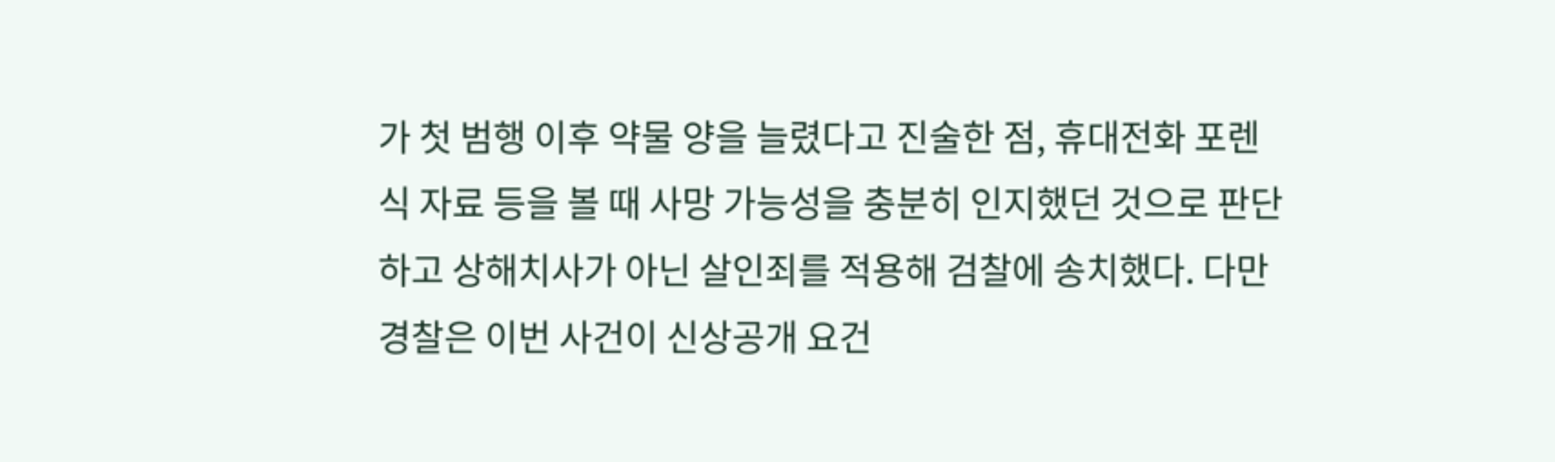가 첫 범행 이후 약물 양을 늘렸다고 진술한 점, 휴대전화 포렌식 자료 등을 볼 때 사망 가능성을 충분히 인지했던 것으로 판단하고 상해치사가 아닌 살인죄를 적용해 검찰에 송치했다. 다만 경찰은 이번 사건이 신상공개 요건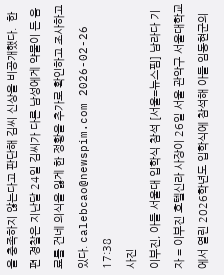을 충족하지 않는다고 판단해 김씨 신상을 비공개했다.  한편 경찰은 지난달 24일 김씨가 다른 남성에게 약물이 든 음료를 건네 의식을 잃게 한 정황을 추가로 확인하고 조사하고 있다. calebcao@newspim.com 2026-02-26 17:38
사진
이부진, 아들 서울대 입학식 참석 [서울=뉴스핌] 남라다 기자 = 이부진 호텔신라 사장이 26일 서울 관악구 서울대학교에서 열린 2026학년도 입학식에 참석해 아들 임동현군의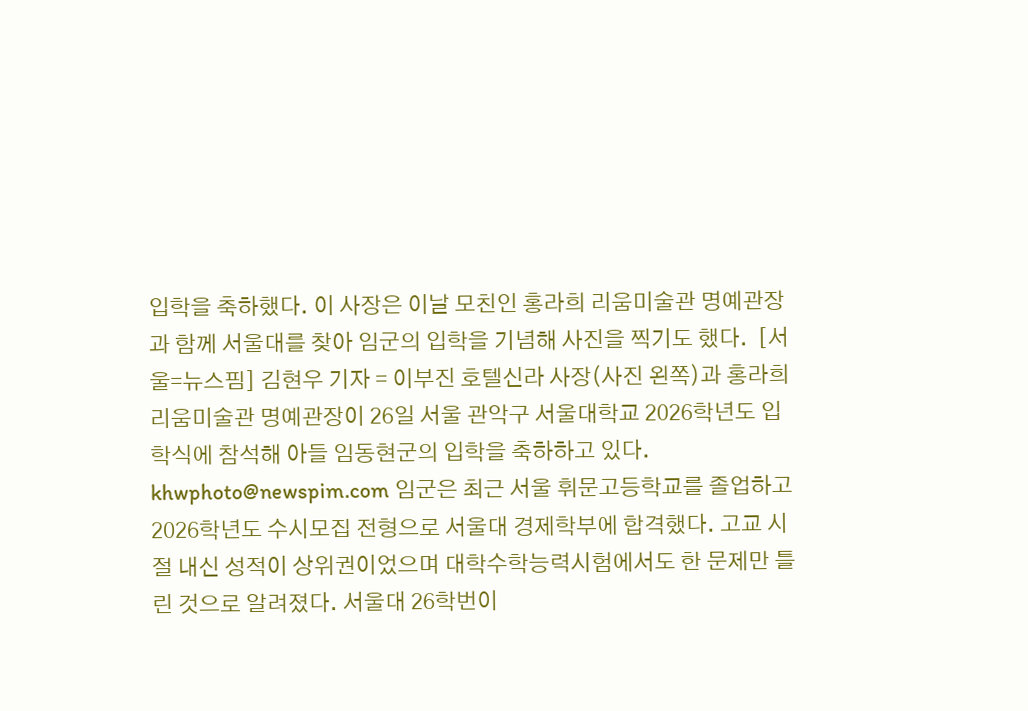입학을 축하했다. 이 사장은 이날 모친인 홍라희 리움미술관 명예관장과 함께 서울대를 찾아 임군의 입학을 기념해 사진을 찍기도 했다.  [서울=뉴스핌] 김현우 기자 = 이부진 호텔신라 사장(사진 왼쪽)과 홍라희 리움미술관 명예관장이 26일 서울 관악구 서울대학교 2026학년도 입학식에 참석해 아들 임동현군의 입학을 축하하고 있다.  khwphoto@newspim.com 임군은 최근 서울 휘문고등학교를 졸업하고 2026학년도 수시모집 전형으로 서울대 경제학부에 합격했다. 고교 시절 내신 성적이 상위권이었으며 대학수학능력시험에서도 한 문제만 틀린 것으로 알려졌다. 서울대 26학번이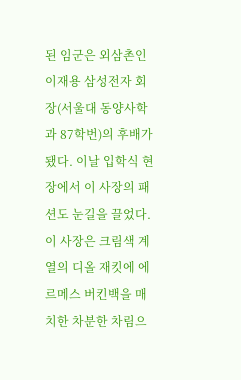된 임군은 외삼촌인 이재용 삼성전자 회장(서울대 동양사학과 87학번)의 후배가 됐다. 이날 입학식 현장에서 이 사장의 패션도 눈길을 끌었다. 이 사장은 크림색 계열의 디올 재킷에 에르메스 버킨백을 매치한 차분한 차림으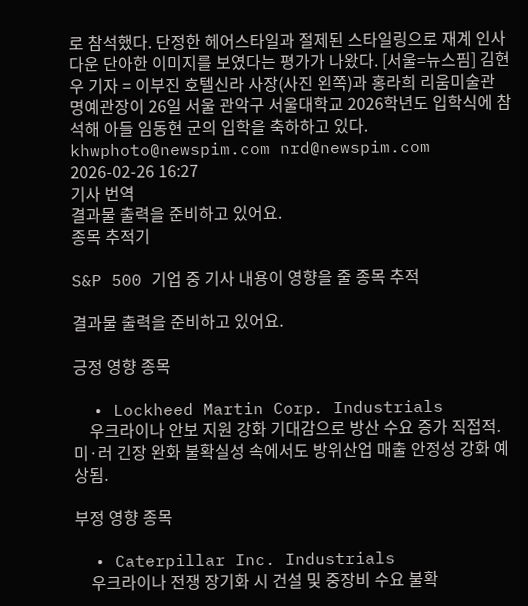로 참석했다. 단정한 헤어스타일과 절제된 스타일링으로 재계 인사다운 단아한 이미지를 보였다는 평가가 나왔다. [서울=뉴스핌] 김현우 기자 = 이부진 호텔신라 사장(사진 왼쪽)과 홍라희 리움미술관 명예관장이 26일 서울 관악구 서울대학교 2026학년도 입학식에 참석해 아들 임동현 군의 입학을 축하하고 있다. khwphoto@newspim.com nrd@newspim.com 2026-02-26 16:27
기사 번역
결과물 출력을 준비하고 있어요.
종목 추적기

S&P 500 기업 중 기사 내용이 영향을 줄 종목 추적

결과물 출력을 준비하고 있어요.

긍정 영향 종목

  • Lockheed Martin Corp. Industrials
    우크라이나 안보 지원 강화 기대감으로 방산 수요 증가 직접적. 미·러 긴장 완화 불확실성 속에서도 방위산업 매출 안정성 강화 예상됨.

부정 영향 종목

  • Caterpillar Inc. Industrials
    우크라이나 전쟁 장기화 시 건설 및 중장비 수요 불확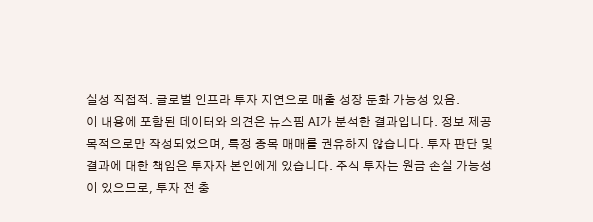실성 직접적. 글로벌 인프라 투자 지연으로 매출 성장 둔화 가능성 있음.
이 내용에 포함된 데이터와 의견은 뉴스핌 AI가 분석한 결과입니다. 정보 제공 목적으로만 작성되었으며, 특정 종목 매매를 권유하지 않습니다. 투자 판단 및 결과에 대한 책임은 투자자 본인에게 있습니다. 주식 투자는 원금 손실 가능성이 있으므로, 투자 전 충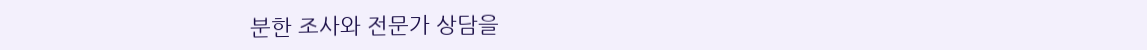분한 조사와 전문가 상담을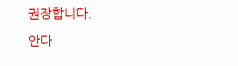권장합니다.
안다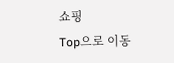쇼핑
Top으로 이동